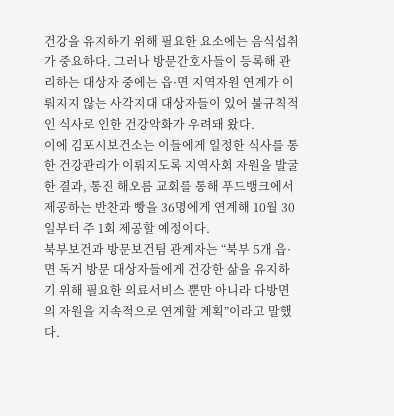건강을 유지하기 위해 필요한 요소에는 음식섭취가 중요하다. 그러나 방문간호사들이 등록해 관리하는 대상자 중에는 읍·면 지역자원 연계가 이뤄지지 않는 사각지대 대상자들이 있어 불규칙적인 식사로 인한 건강악화가 우려돼 왔다.
이에 김포시보건소는 이들에게 일정한 식사를 통한 건강관리가 이뤄지도록 지역사회 자원을 발굴한 결과, 통진 해오름 교회를 통해 푸드뱅크에서 제공하는 반찬과 빵을 36명에게 연계해 10월 30일부터 주 1회 제공할 예정이다.
북부보건과 방문보건팀 관계자는 “북부 5개 읍·면 독거 방문 대상자들에게 건강한 삶을 유지하기 위해 필요한 의료서비스 뿐만 아니라 다방면의 자원을 지속적으로 연계할 계획”이라고 말했다.